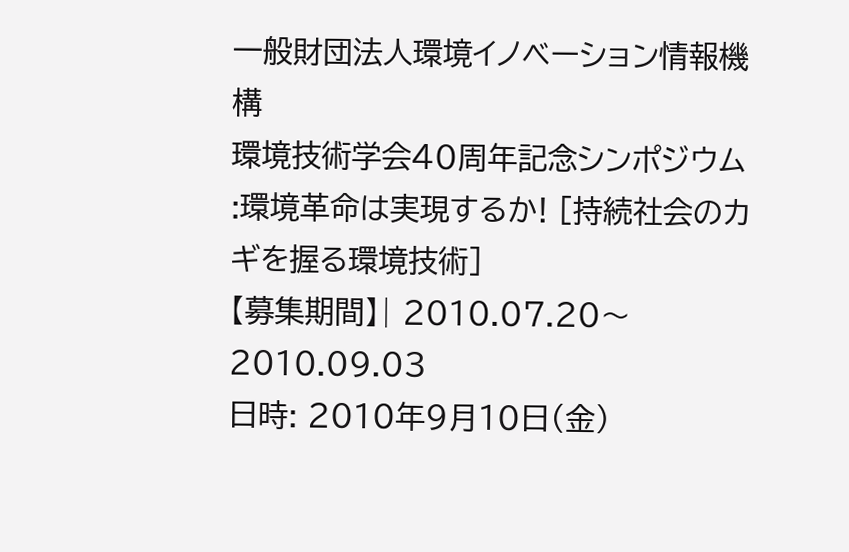一般財団法人環境イノベーション情報機構
環境技術学会40周年記念シンポジウム :環境革命は実現するか! [持続社会のカギを握る環境技術]
【募集期間】| 2010.07.20〜2010.09.03
日時: 2010年9月10日(金)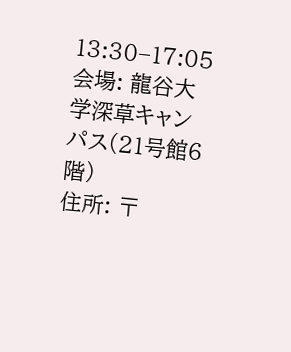13:30−17:05 会場: 龍谷大学深草キャンパス(21号館6階)
住所: 〒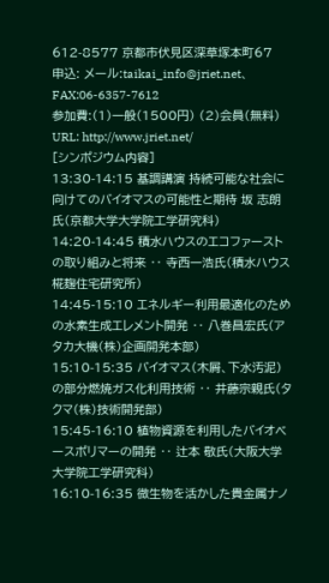612-8577 京都市伏見区深草塚本町67
申込: メール:taikai_info@jriet.net、 FAX:06-6357-7612
参加費:(1)一般(1500円) (2)会員(無料)
URL: http://www.jriet.net/
[シンポジウム内容]
13:30-14:15 基調講演 持続可能な社会に向けてのバイオマスの可能性と期待 坂 志朗氏(京都大学大学院工学研究科)
14:20-14:45 積水ハウスのエコファーストの取り組みと将来 ‥ 寺西一浩氏(積水ハウス椛麹住宅研究所)
14:45-15:10 エネルギー利用最適化のための水素生成エレメント開発 ‥ 八巻昌宏氏(アタカ大機(株)企画開発本部)
15:10-15:35 バイオマス(木屑、下水汚泥)の部分燃焼ガス化利用技術 ‥ 井藤宗親氏(タクマ(株)技術開発部)
15:45-16:10 植物資源を利用したバイオベースポリマーの開発 ‥ 辻本 敬氏(大阪大学大学院工学研究科)
16:10-16:35 微生物を活かした貴金属ナノ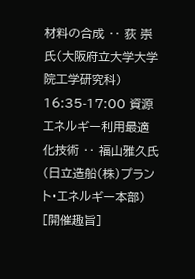材料の合成 ‥ 荻 崇氏(大阪府立大学大学院工学研究科)
16:35-17:00 資源エネルギー利用最適化技術 ‥ 福山雅久氏(日立造船(株)プラント・エネルギー本部)
[開催趣旨]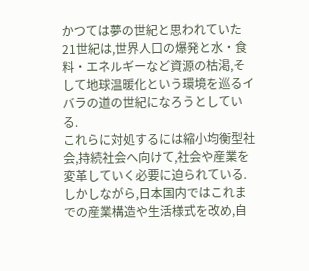かつては夢の世紀と思われていた21世紀は,世界人口の爆発と水・食料・エネルギーなど資源の枯渇,そして地球温暖化という環境を巡るイバラの道の世紀になろうとしている.
これらに対処するには縮小均衡型社会,持続社会へ向けて,社会や産業を変革していく必要に迫られている.しかしながら,日本国内ではこれまでの産業構造や生活様式を改め,自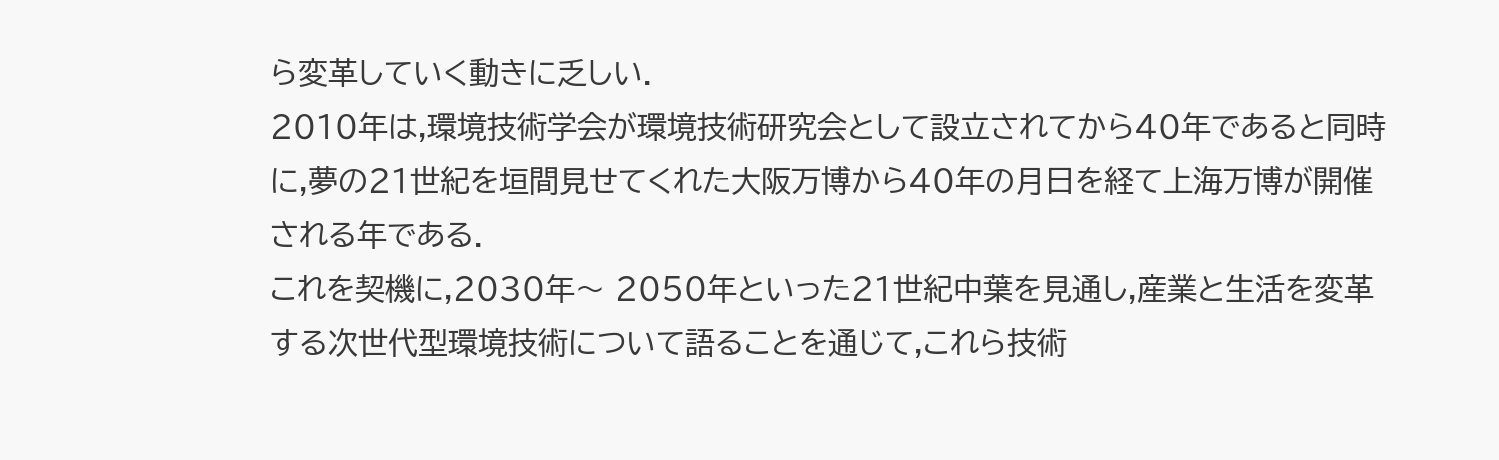ら変革していく動きに乏しい.
2010年は,環境技術学会が環境技術研究会として設立されてから40年であると同時に,夢の21世紀を垣間見せてくれた大阪万博から40年の月日を経て上海万博が開催される年である.
これを契機に,2030年〜 2050年といった21世紀中葉を見通し,産業と生活を変革する次世代型環境技術について語ることを通じて,これら技術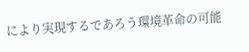により実現するであろう環境革命の可能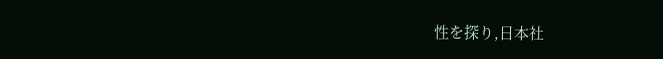性を探り,日本社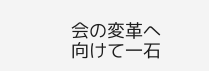会の変革へ向けて一石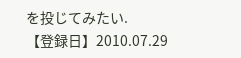を投じてみたい.
【登録日】2010.07.29